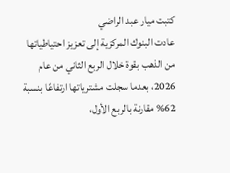كتبت ميار عبد الراضي
عادت البنوك المركزية إلى تعزيز احتياطياتها من الذهب بقوة خلال الربع الثاني من عام 2026، بعدما سجلت مشترياتها ارتفاعًا بنسبة 62% مقارنة بالربع الأول،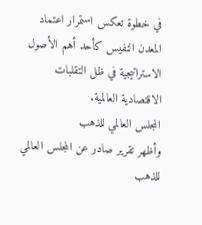في خطوة تعكس استمرار اعتماد المعدن النفيس كأحد أهم الأصول الاستراتيجية في ظل التقلبات الاقتصادية العالمية.
المجلس العالمي للذهب
وأظهر تقرير صادر عن المجلس العالمي للذهب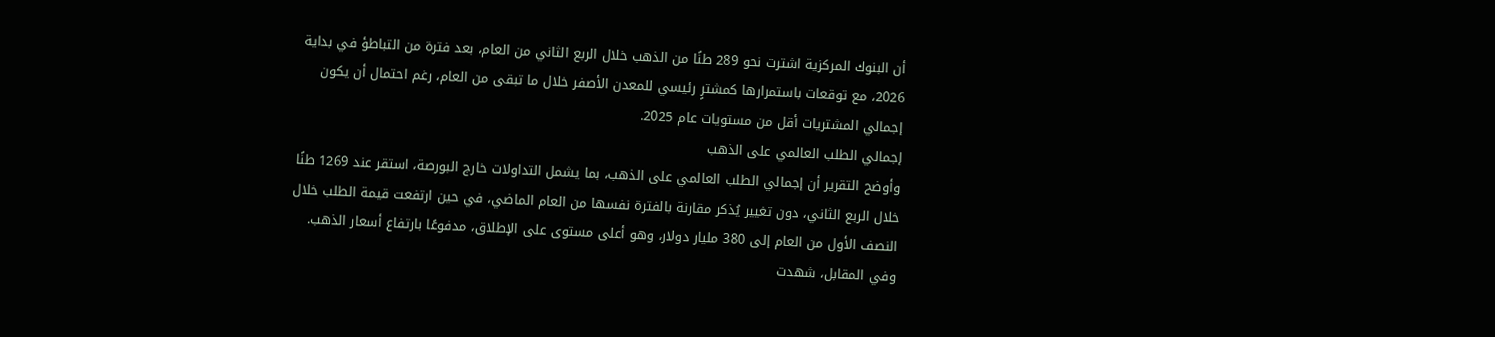أن البنوك المركزية اشترت نحو 289 طنًا من الذهب خلال الربع الثاني من العام، بعد فترة من التباطؤ في بداية 2026، مع توقعات باستمرارها كمشترٍ رئيسي للمعدن الأصفر خلال ما تبقى من العام، رغم احتمال أن يكون إجمالي المشتريات أقل من مستويات عام 2025.
إجمالي الطلب العالمي على الذهب
وأوضح التقرير أن إجمالي الطلب العالمي على الذهب، بما يشمل التداولات خارج البورصة، استقر عند 1269 طنًا خلال الربع الثاني، دون تغيير يُذكر مقارنة بالفترة نفسها من العام الماضي، في حين ارتفعت قيمة الطلب خلال النصف الأول من العام إلى 380 مليار دولار، وهو أعلى مستوى على الإطلاق، مدفوعًا بارتفاع أسعار الذهب.
وفي المقابل، شهدت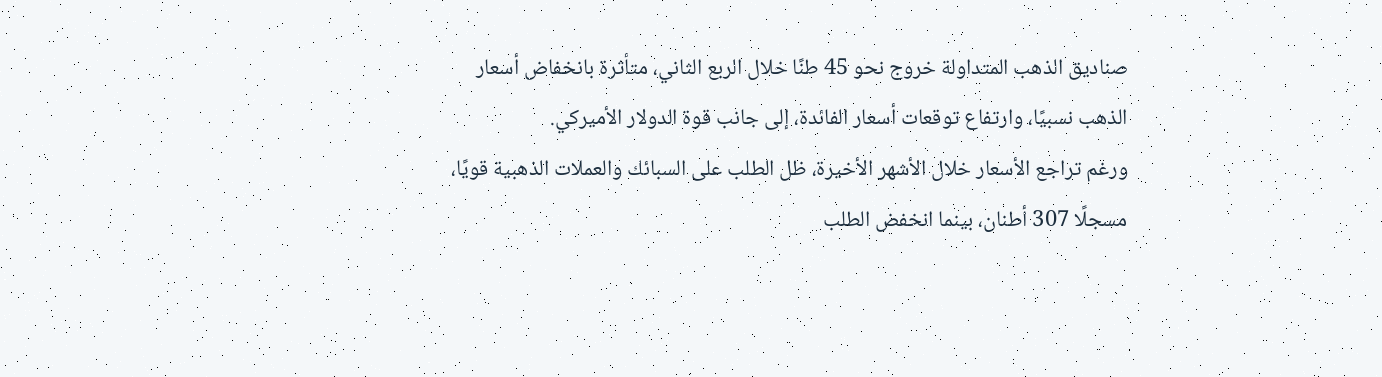صناديق الذهب المتداولة خروج نحو 45 طنًا خلال الربع الثاني، متأثرة بانخفاض أسعار الذهب نسبيًا، وارتفاع توقعات أسعار الفائدة، إلى جانب قوة الدولار الأميركي.
ورغم تراجع الأسعار خلال الأشهر الأخيرة، ظل الطلب على السبائك والعملات الذهبية قويًا، مسجلًا 307 أطنان، بينما انخفض الطلب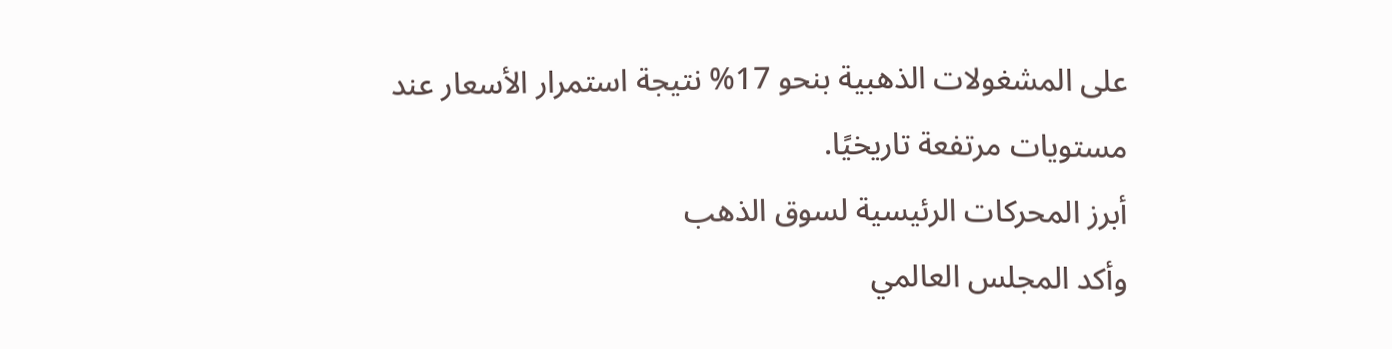على المشغولات الذهبية بنحو 17% نتيجة استمرار الأسعار عند مستويات مرتفعة تاريخيًا.
أبرز المحركات الرئيسية لسوق الذهب
وأكد المجلس العالمي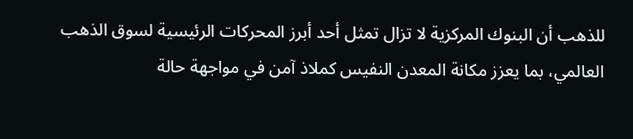للذهب أن البنوك المركزية لا تزال تمثل أحد أبرز المحركات الرئيسية لسوق الذهب العالمي، بما يعزز مكانة المعدن النفيس كملاذ آمن في مواجهة حالة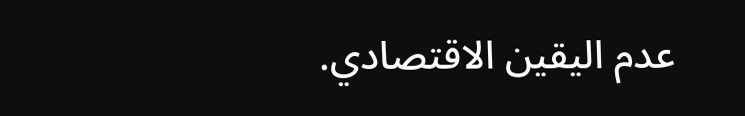عدم اليقين الاقتصادي.